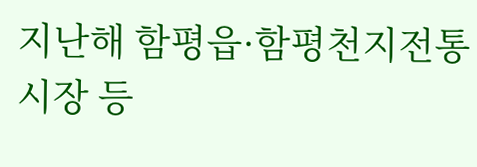지난해 함평읍·함평천지전통시장 등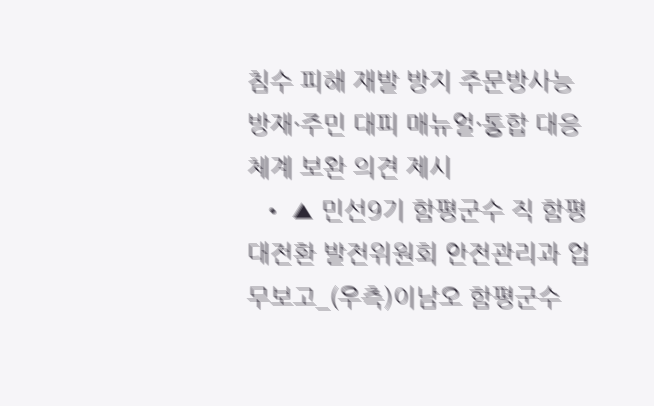침수 피해 재발 방지 주문방사능 방재·주민 대피 매뉴얼·통합 대응체계 보완 의견 제시
  • ▲ 민선9기 함평군수 직 함평대전환 발전위원회 안전관리과 업무보고_(우측)이남오 함평군수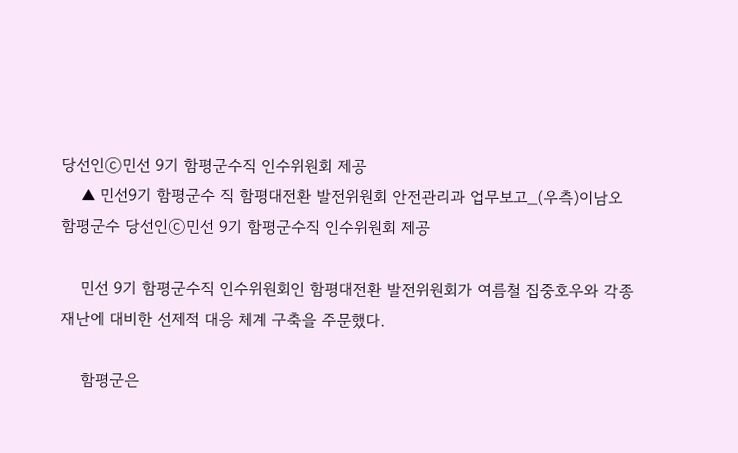당선인ⓒ민선 9기 함평군수직 인수위원회 제공
    ▲ 민선9기 함평군수 직 함평대전환 발전위원회 안전관리과 업무보고_(우측)이남오 함평군수 당선인ⓒ민선 9기 함평군수직 인수위원회 제공

    민선 9기 함평군수직 인수위원회인 함평대전환 발전위원회가 여름철 집중호우와 각종 재난에 대비한 선제적 대응 체계 구축을 주문했다.

    함평군은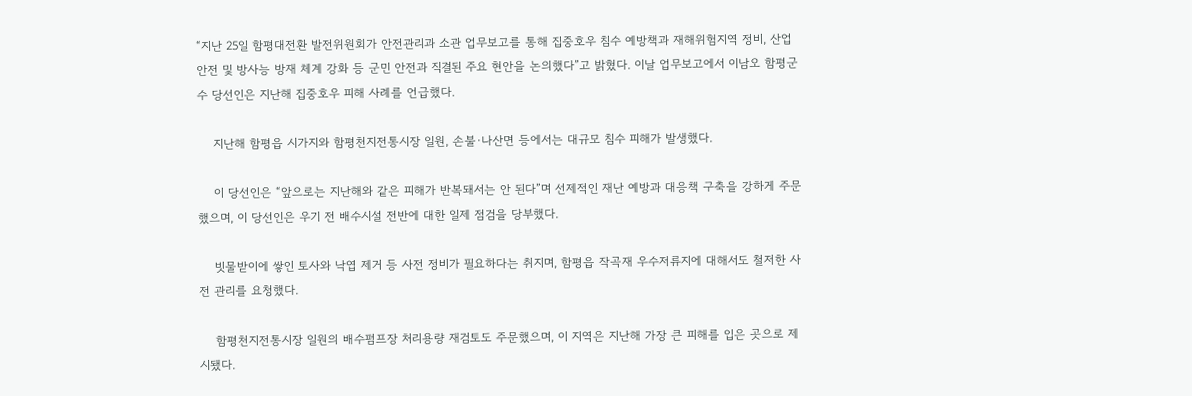“지난 25일 함평대전환 발전위원회가 안전관리과 소관 업무보고를 통해 집중호우 침수 예방책과 재해위험지역 정비, 산업안전 및 방사능 방재 체계 강화 등 군민 안전과 직결된 주요 현안을 논의했다”고 밝혔다. 이날 업무보고에서 이남오 함평군수 당선인은 지난해 집중호우 피해 사례를 언급했다.

    지난해 함평읍 시가지와 함평천지전통시장 일원, 손불·나산면 등에서는 대규모 침수 피해가 발생했다.

    이 당선인은 “앞으로는 지난해와 같은 피해가 반복돼서는 안 된다”며 선제적인 재난 예방과 대응책 구축을 강하게 주문했으며, 이 당선인은 우기 전 배수시설 전반에 대한 일제 점검을 당부했다.

    빗물받이에 쌓인 토사와 낙엽 제거 등 사전 정비가 필요하다는 취지며, 함평읍 작곡재 우수저류지에 대해서도 철저한 사전 관리를 요청했다.

    함평천지전통시장 일원의 배수펌프장 처리용량 재검토도 주문했으며, 이 지역은 지난해 가장 큰 피해를 입은 곳으로 제시됐다.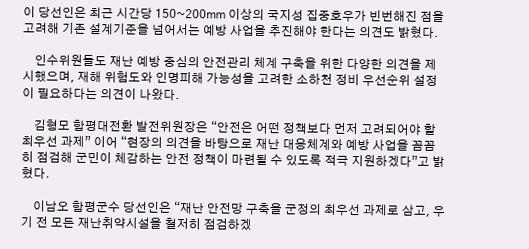이 당선인은 최근 시간당 150~200㎜ 이상의 국지성 집중호우가 빈번해진 점을 고려해 기존 설계기준을 넘어서는 예방 사업을 추진해야 한다는 의견도 밝혔다.

    인수위원들도 재난 예방 중심의 안전관리 체계 구축을 위한 다양한 의견을 제시했으며, 재해 위험도와 인명피해 가능성을 고려한 소하천 정비 우선순위 설정이 필요하다는 의견이 나왔다.

    김형모 함평대전환 발전위원장은 “안전은 어떤 정책보다 먼저 고려되어야 할 최우선 과제” 이어 “현장의 의견을 바탕으로 재난 대응체계와 예방 사업을 꼼꼼히 점검해 군민이 체감하는 안전 정책이 마련될 수 있도록 적극 지원하겠다”고 밝혔다.

    이남오 함평군수 당선인은 “재난 안전망 구축을 군정의 최우선 과제로 삼고, 우기 전 모든 재난취약시설을 철저히 점검하겠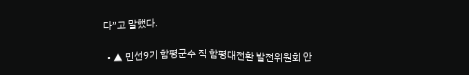다”고 말했다.

  • ▲ 민선9기 함평군수 직 함평대전환 발전위원회 안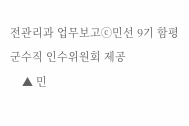전관리과 업무보고ⓒ민선 9기 함평군수직 인수위원회 제공
    ▲ 민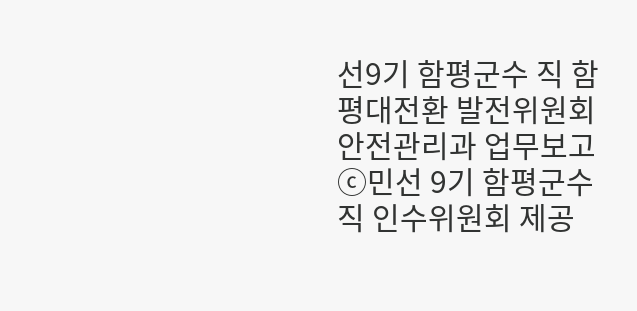선9기 함평군수 직 함평대전환 발전위원회 안전관리과 업무보고ⓒ민선 9기 함평군수직 인수위원회 제공